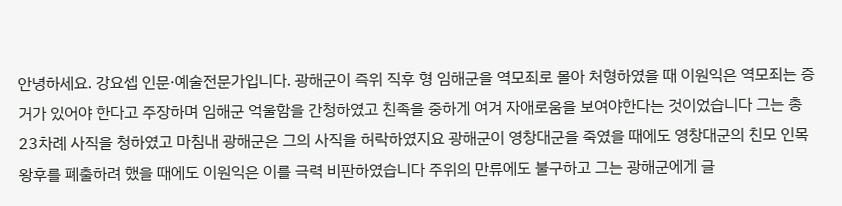안녕하세요. 강요셉 인문·예술전문가입니다. 광해군이 즉위 직후 형 임해군을 역모죄로 몰아 처형하였을 때 이원익은 역모죄는 증거가 있어야 한다고 주장하며 임해군 억울함을 간청하였고 친족을 중하게 여겨 자애로움을 보여야한다는 것이었습니다 그는 총 23차례 사직을 청하였고 마침내 광해군은 그의 사직을 허락하였지요 광해군이 영창대군을 죽였을 때에도 영창대군의 친모 인목왕후를 폐출하려 했을 때에도 이원익은 이를 극력 비판하였습니다 주위의 만류에도 불구하고 그는 광해군에게 글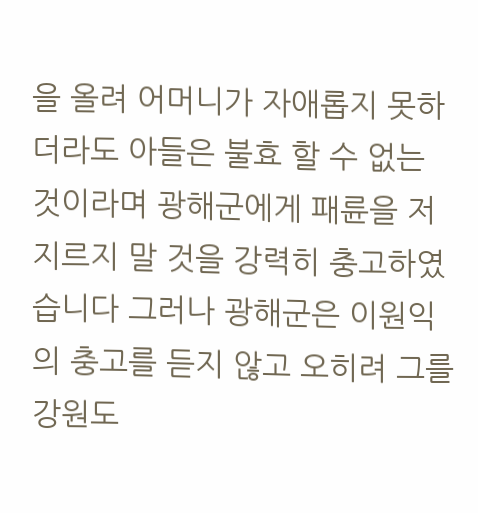을 올려 어머니가 자애롭지 못하더라도 아들은 불효 할 수 없는 것이라며 광해군에게 패륜을 저지르지 말 것을 강력히 충고하였습니다 그러나 광해군은 이원익의 충고를 듣지 않고 오히려 그를 강원도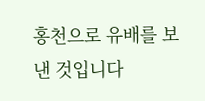홍천으로 유배를 보낸 것입니다